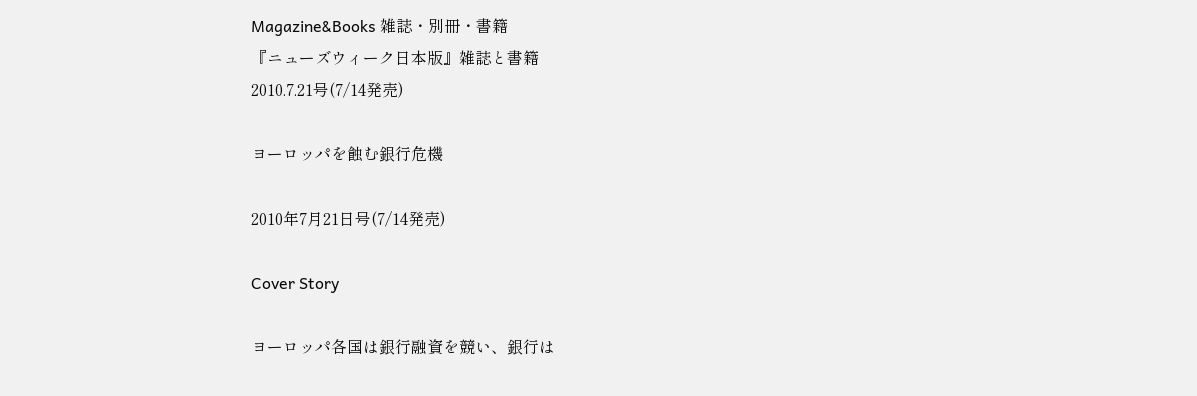Magazine&Books 雑誌・別冊・書籍
『ニューズウィーク日本版』雑誌と書籍
2010.7.21号(7/14発売)

ヨーロッパを蝕む銀行危機

2010年7月21日号(7/14発売)

Cover Story

ヨーロッパ各国は銀行融資を競い、銀行は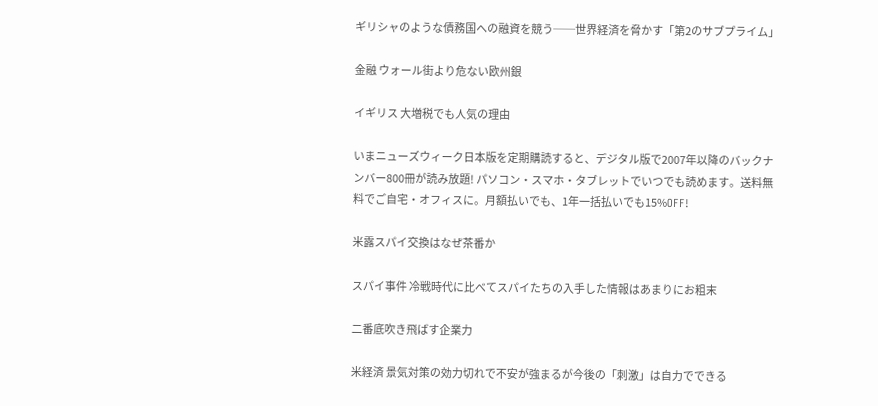ギリシャのような債務国への融資を競う──世界経済を脅かす「第2のサブプライム」

金融 ウォール街より危ない欧州銀

イギリス 大増税でも人気の理由

いまニューズウィーク日本版を定期購読すると、デジタル版で2007年以降のバックナンバー800冊が読み放題! パソコン・スマホ・タブレットでいつでも読めます。送料無料でご自宅・オフィスに。月額払いでも、1年一括払いでも15%OFF!

米露スパイ交換はなぜ茶番か

スパイ事件 冷戦時代に比べてスパイたちの入手した情報はあまりにお粗末

二番底吹き飛ばす企業力

米経済 景気対策の効力切れで不安が強まるが今後の「刺激」は自力でできる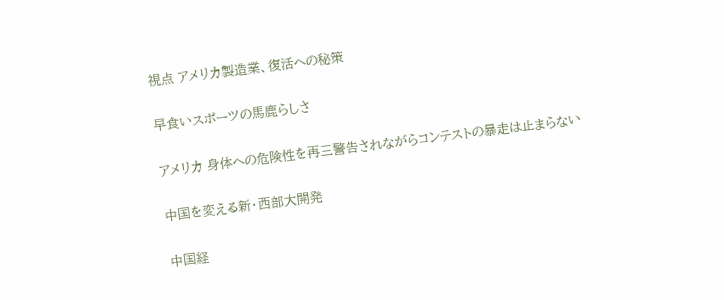視点 アメリカ製造業、復活への秘策

早食いスポーツの馬鹿らしさ

アメリカ 身体への危険性を再三警告されながらコンテストの暴走は止まらない

中国を変える新・西部大開発

中国経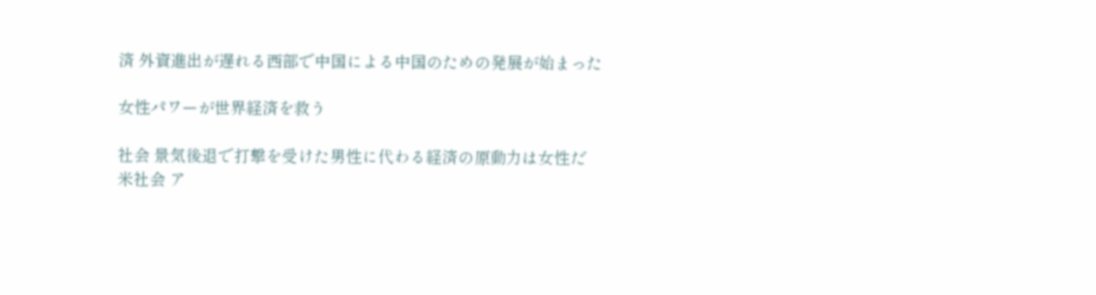済 外資進出が遅れる西部で中国による中国のための発展が始まった

女性パワーが世界経済を救う

社会 景気後退で打撃を受けた男性に代わる経済の原動力は女性だ
米社会 ア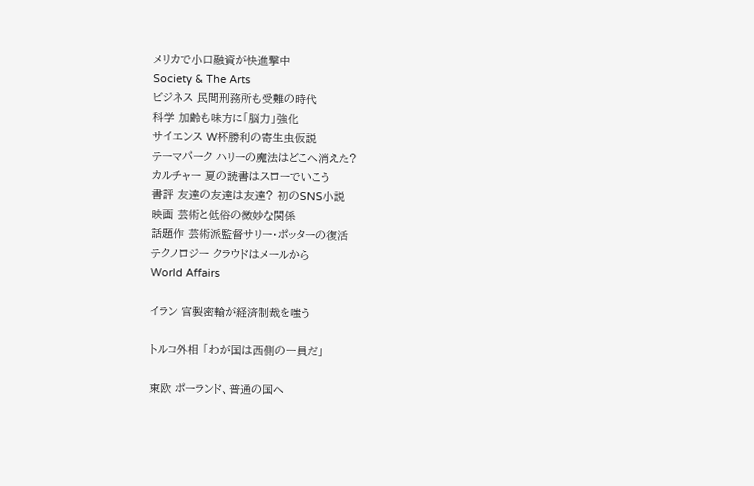メリカで小口融資が快進撃中
Society & The Arts
ビジネス 民間刑務所も受難の時代
科学 加齢も味方に「脳力」強化
サイエンス W杯勝利の寄生虫仮説
テーマパーク ハリーの魔法はどこへ消えた?
カルチャー 夏の読書はスローでいこう
書評 友達の友達は友達? 初のSNS小説
映画 芸術と低俗の微妙な関係
話題作 芸術派監督サリー・ポッターの復活
テクノロジー クラウドはメールから
World Affairs

イラン 官製密輸が経済制裁を嗤う

トルコ外相 「わが国は西側の一員だ」

東欧 ポーランド、普通の国へ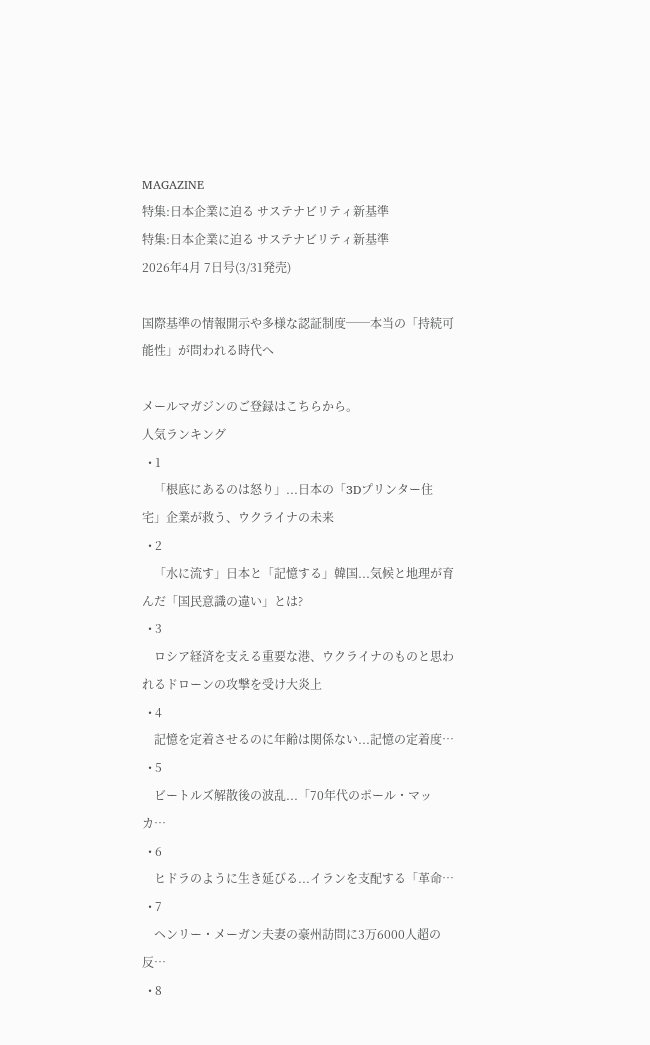MAGAZINE
特集:日本企業に迫る サステナビリティ新基準
特集:日本企業に迫る サステナビリティ新基準
2026年4月 7日号(3/31発売)

国際基準の情報開示や多様な認証制度──本当の「持続可能性」が問われる時代へ

メールマガジンのご登録はこちらから。
人気ランキング
  • 1
    「根底にあるのは怒り」...日本の「3Dプリンター住宅」企業が救う、ウクライナの未来
  • 2
    「水に流す」日本と「記憶する」韓国...気候と地理が育んだ「国民意識の違い」とは?
  • 3
    ロシア経済を支える重要な港、ウクライナのものと思われるドローンの攻撃を受け大炎上
  • 4
    記憶を定着させるのに年齢は関係ない...記憶の定着度…
  • 5
    ビートルズ解散後の波乱...「70年代のポール・マッカ…
  • 6
    ヒドラのように生き延びる...イランを支配する「革命…
  • 7
    ヘンリー・メーガン夫妻の豪州訪問に3万6000人超の反…
  • 8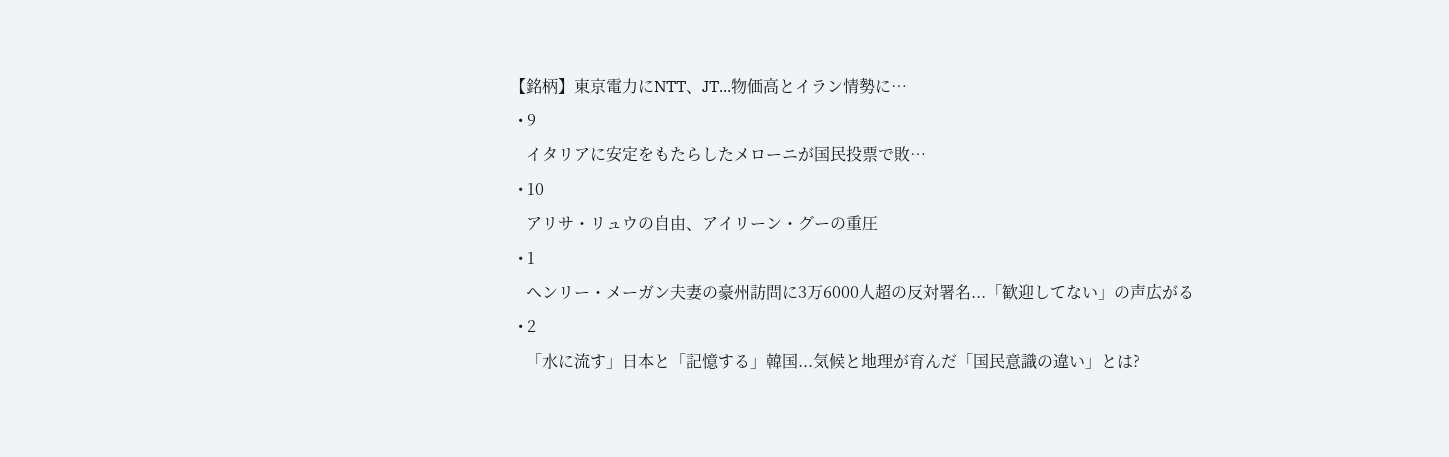【銘柄】東京電力にNTT、JT...物価高とイラン情勢に…
  • 9
    イタリアに安定をもたらしたメローニが国民投票で敗…
  • 10
    アリサ・リュウの自由、アイリーン・グーの重圧
  • 1
    ヘンリー・メーガン夫妻の豪州訪問に3万6000人超の反対署名...「歓迎してない」の声広がる
  • 2
    「水に流す」日本と「記憶する」韓国...気候と地理が育んだ「国民意識の違い」とは?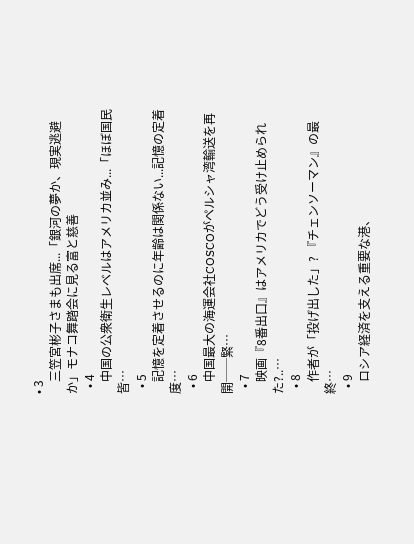• 3
    三笠宮彬子さまも出席...「銀河の夢か、現実逃避か」モナコ舞踏会に見る富と慈善
  • 4
    中国の公衆衛生レベルはアメリカ並み...「ほぼ国民皆…
  • 5
    記憶を定着させるのに年齢は関係ない...記憶の定着度…
  • 6
    中国最大の海運会社COSCOがペルシャ湾輸送を再開──緊…
  • 7
    映画『8番出口』はアメリカでどう受け止められた?..…
  • 8
    作者が「投げ出した」? 『チェンソーマン』の最終…
  • 9
    ロシア経済を支える重要な港、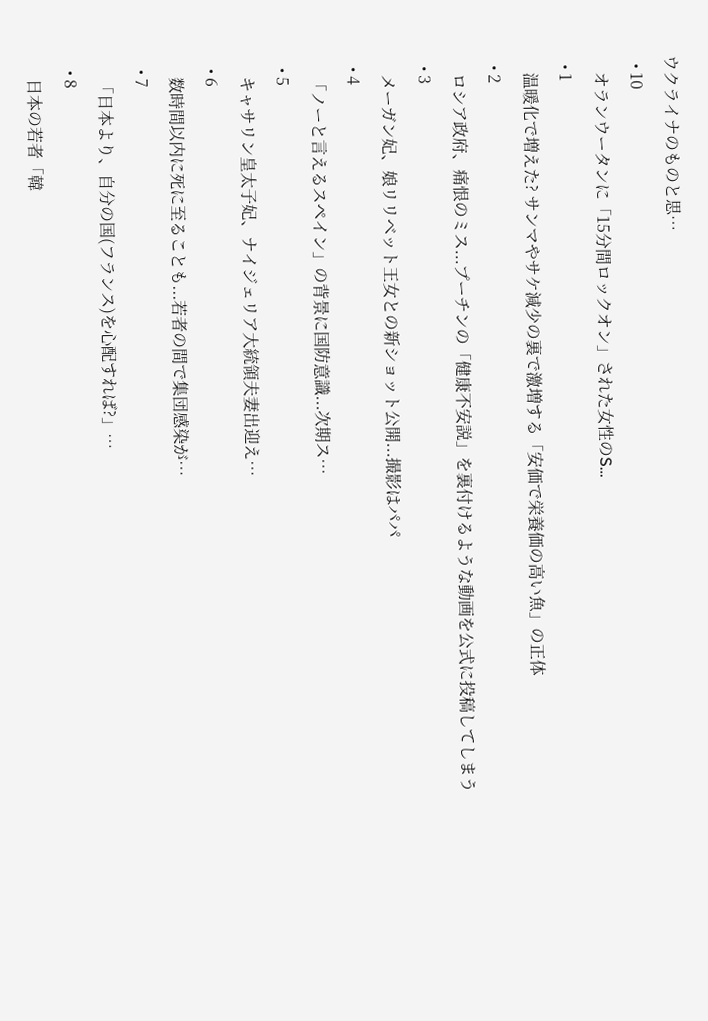ウクライナのものと思…
  • 10
    オランウータンに「15分間ロックオン」された女性のS…
  • 1
    温暖化で増えた? サンマやサケ減少の裏で激増する「安価で栄養価の高い魚」の正体
  • 2
    ロシア政府、痛恨のミス...プーチンの「健康不安説」を裏付けるような動画を公式に投稿してしまう
  • 3
    メーガン妃、娘リリベット王女との新ショット公開...撮影はパパ
  • 4
    「ノーと言えるスペイン」の背景に国防意識...次期ス…
  • 5
    キャサリン皇太子妃、ナイジェリア大統領夫妻出迎え…
  • 6
    数時間以内に死に至ることも...若者の間で集団感染が…
  • 7
    「日本より、自分の国(フランス)を心配すれば?」…
  • 8
    日本の若者「韓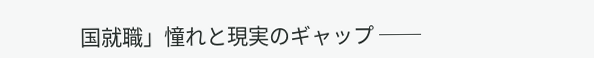国就職」憧れと現実のギャップ ──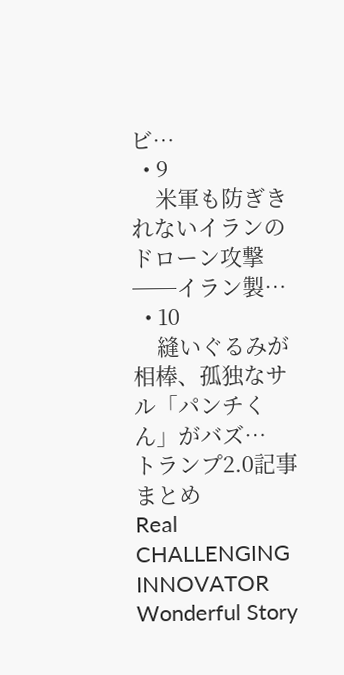ビ…
  • 9
    米軍も防ぎきれないイランのドローン攻撃──イラン製…
  • 10
    縫いぐるみが相棒、孤独なサル「パンチくん」がバズ…
トランプ2.0記事まとめ
Real
CHALLENGING INNOVATOR
Wonderful Story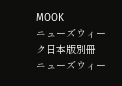MOOK
ニューズウィーク日本版別冊
ニューズウィー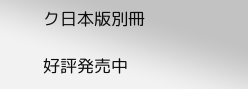ク日本版別冊

好評発売中